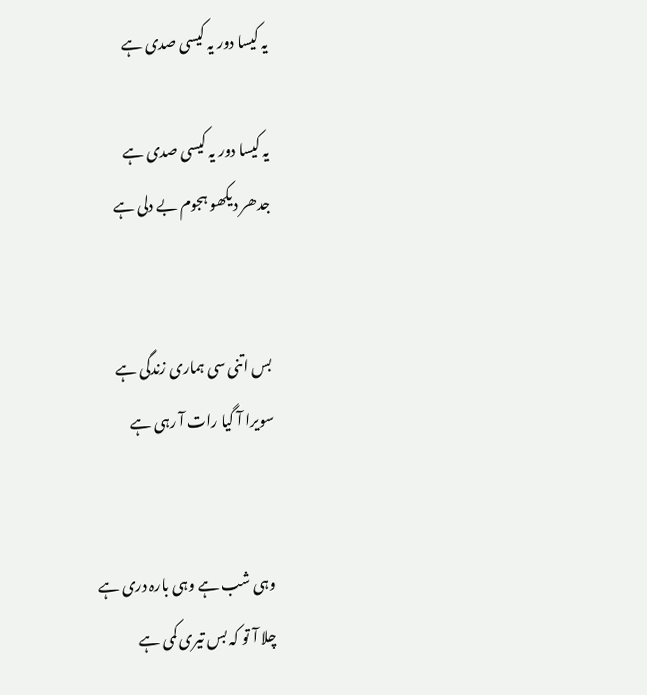یہ کیسا دور یہ کیسی صدی ہے

یہ کیسا دور یہ کیسی صدی ہے
جدھر دیکھو ہجوم بے دلی ہے


بس اتنی سی ہماری زندگی ہے
سویرا آ گیا رات آ رہی ہے


وہی شب ہے وہی بارہ دری ہے
چلا آ تو کہ بس تیری کمی ہے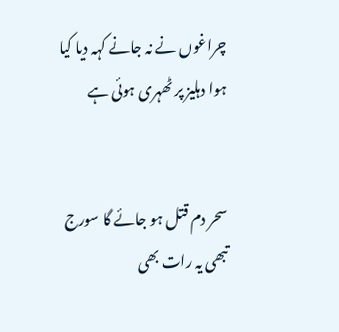چراغوں نے نہ جانے کہہ دیا کیا
ہوا دہلیز پر ٹھہری ہوئی ہے


سحر دم قتل ہو جائے گا سورج
تبھی یہ رات بھی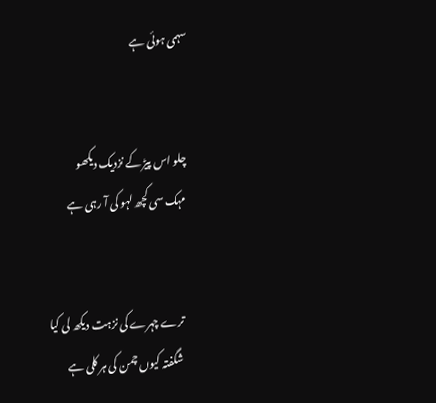سہمی ہوئی ہے


چلو اس پیڑ کے نزدیک دیکھو
مہک سی کچھ لہو کی آ رہی ہے


ترے چہرے کی نزہت دیکھ لی کیا
شگفتہ کیوں چمن کی ہر کلی ہے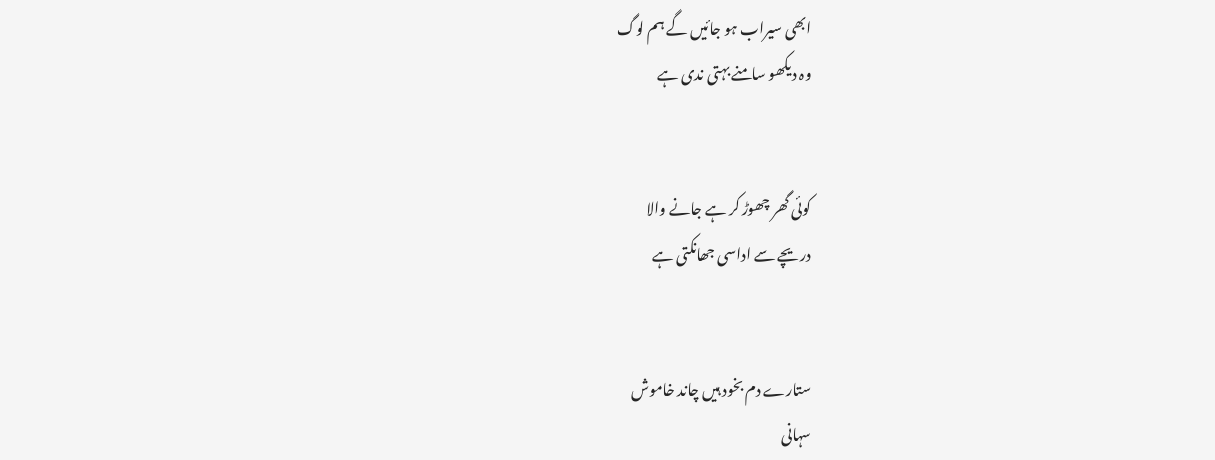ابھی سیراب ہو جائیں گے ہم لوگ
وہ دیکھو سامنے بہتی ندی ہے


کوئی گھر چھوڑ کر ہے جانے والا
دریچے سے اداسی جھانکتی ہے


ستارے دم بخود ہیں چاند خاموش
سہانی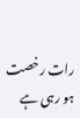رات رخصت ہو رہی ہے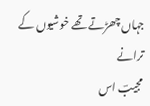جہاں چھڑتے تھے خوشیوں کے ترانے
مجیبؔ اس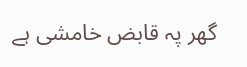گھر پہ قابض خامشی ہے